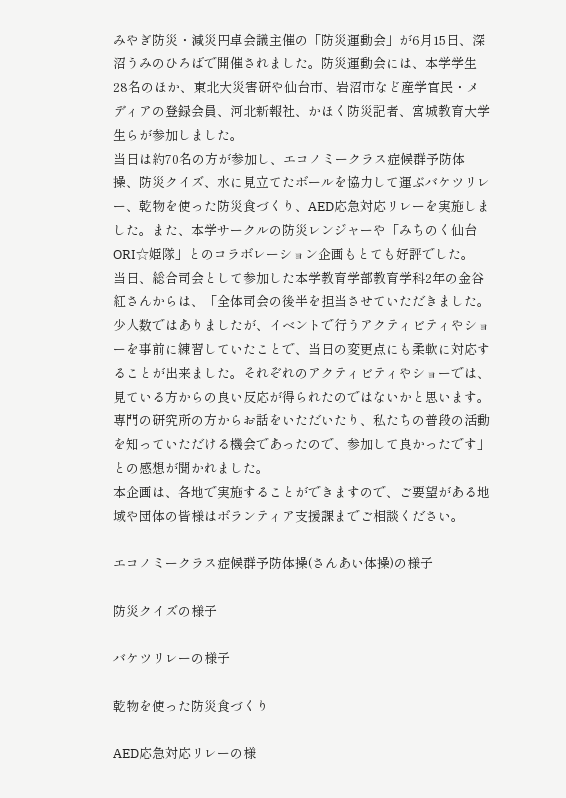みやぎ防災・減災円卓会議主催の「防災運動会」が6月15日、深沼うみのひろばで開催されました。防災運動会には、本学学生28名のほか、東北大災害研や仙台市、岩沼市など産学官民・メディアの登録会員、河北新報社、かほく防災記者、宮城教育大学生らが参加しました。
当日は約70名の方が参加し、エコノミークラス症候群予防体操、防災クイズ、水に見立てたボールを協力して運ぶバケツリレー、乾物を使った防災食づくり、AED応急対応リレーを実施しました。また、本学サークルの防災レンジャーや「みちのく仙台ORI☆姫隊」とのコラボレーション企画もとても好評でした。
当日、総合司会として参加した本学教育学部教育学科2年の金谷紅さんからは、「全体司会の後半を担当させていただきました。少人数ではありましたが、イベントで行うアクティビティやショーを事前に練習していたことで、当日の変更点にも柔軟に対応することが出来ました。それぞれのアクティビティやショーでは、見ている方からの良い反応が得られたのではないかと思います。専門の研究所の方からお話をいただいたり、私たちの普段の活動を知っていただける機会であったので、参加して良かったです」との感想が聞かれました。
本企画は、各地で実施することができますので、ご要望がある地域や団体の皆様はボランティア支援課までご相談ください。

エコノミークラス症候群予防体操(さんあい体操)の様子

防災クイズの様子

バケツリレーの様子

乾物を使った防災食づくり

AED応急対応リレーの様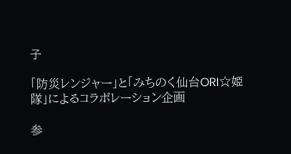子

「防災レンジャー」と「みちのく仙台ORI☆姫隊」によるコラボレーション企画

参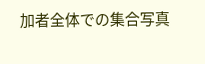加者全体での集合写真